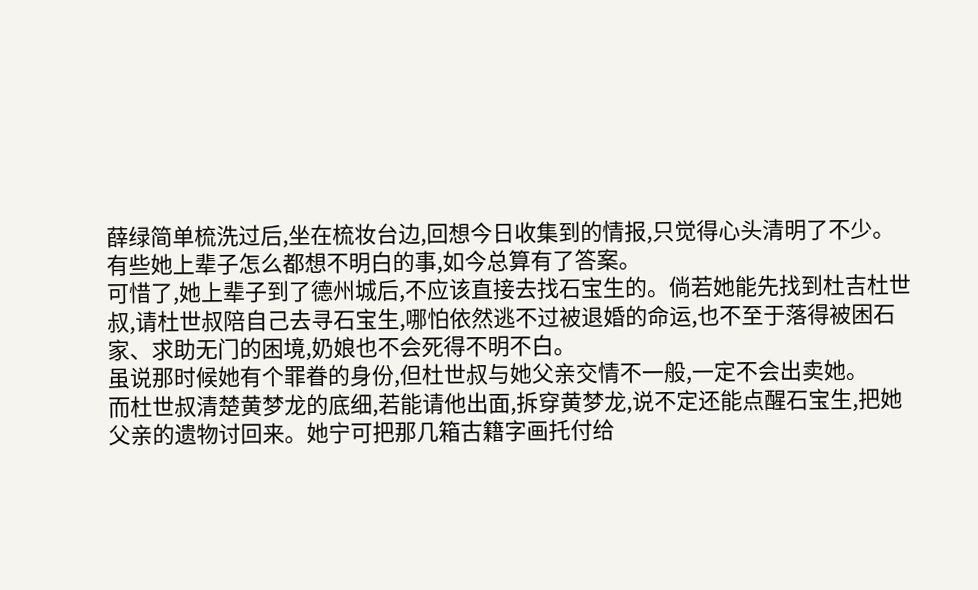薛绿简单梳洗过后,坐在梳妆台边,回想今日收集到的情报,只觉得心头清明了不少。
有些她上辈子怎么都想不明白的事,如今总算有了答案。
可惜了,她上辈子到了德州城后,不应该直接去找石宝生的。倘若她能先找到杜吉杜世叔,请杜世叔陪自己去寻石宝生,哪怕依然逃不过被退婚的命运,也不至于落得被困石家、求助无门的困境,奶娘也不会死得不明不白。
虽说那时候她有个罪眷的身份,但杜世叔与她父亲交情不一般,一定不会出卖她。
而杜世叔清楚黄梦龙的底细,若能请他出面,拆穿黄梦龙,说不定还能点醒石宝生,把她父亲的遗物讨回来。她宁可把那几箱古籍字画托付给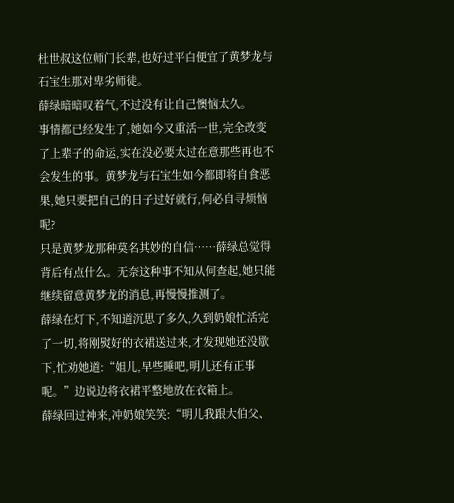杜世叔这位师门长辈,也好过平白便宜了黄梦龙与石宝生那对卑劣师徒。
薛绿暗暗叹着气,不过没有让自己懊恼太久。
事情都已经发生了,她如今又重活一世,完全改变了上辈子的命运,实在没必要太过在意那些再也不会发生的事。黄梦龙与石宝生如今都即将自食恶果,她只要把自己的日子过好就行,何必自寻烦恼呢?
只是黄梦龙那种莫名其妙的自信……薛绿总觉得背后有点什么。无奈这种事不知从何查起,她只能继续留意黄梦龙的消息,再慢慢推测了。
薛绿在灯下,不知道沉思了多久,久到奶娘忙活完了一切,将刚熨好的衣裙送过来,才发现她还没歇下,忙劝她道:“姐儿,早些睡吧,明儿还有正事呢。”边说边将衣裙平整地放在衣箱上。
薛绿回过神来,冲奶娘笑笑:“明儿我跟大伯父、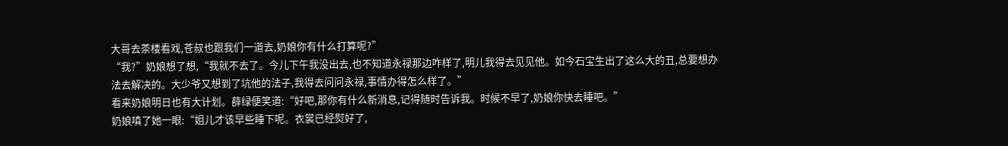大哥去茶楼看戏,苍叔也跟我们一道去,奶娘你有什么打算呢?”
“我?”奶娘想了想,“我就不去了。今儿下午我没出去,也不知道永禄那边咋样了,明儿我得去见见他。如今石宝生出了这么大的丑,总要想办法去解决的。大少爷又想到了坑他的法子,我得去问问永禄,事情办得怎么样了。”
看来奶娘明日也有大计划。薛绿便笑道:“好吧,那你有什么新消息,记得随时告诉我。时候不早了,奶娘你快去睡吧。”
奶娘嗔了她一眼:“姐儿才该早些睡下呢。衣裳已经熨好了,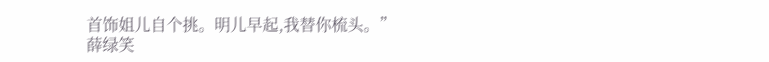首饰姐儿自个挑。明儿早起,我替你梳头。”
薛绿笑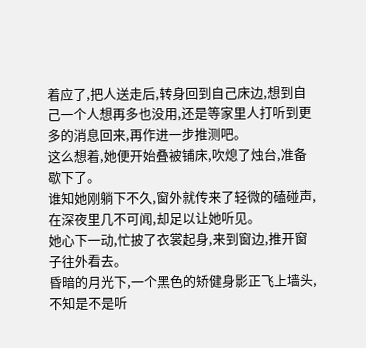着应了,把人送走后,转身回到自己床边,想到自己一个人想再多也没用,还是等家里人打听到更多的消息回来,再作进一步推测吧。
这么想着,她便开始叠被铺床,吹熄了烛台,准备歇下了。
谁知她刚躺下不久,窗外就传来了轻微的磕碰声,在深夜里几不可闻,却足以让她听见。
她心下一动,忙披了衣裳起身,来到窗边,推开窗子往外看去。
昏暗的月光下,一个黑色的矫健身影正飞上墙头,不知是不是听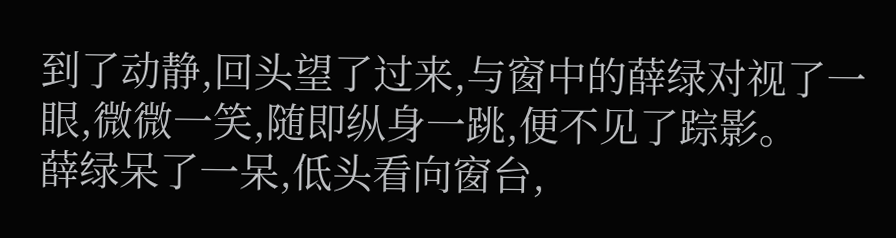到了动静,回头望了过来,与窗中的薛绿对视了一眼,微微一笑,随即纵身一跳,便不见了踪影。
薛绿呆了一呆,低头看向窗台,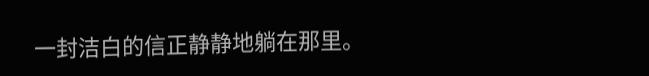一封洁白的信正静静地躺在那里。